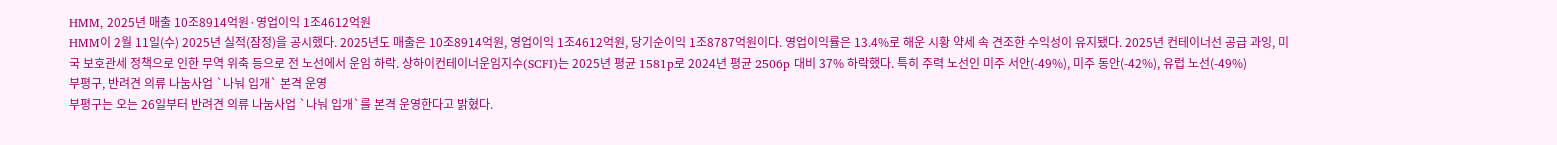HMM, 2025년 매출 10조8914억원·영업이익 1조4612억원
HMM이 2월 11일(수) 2025년 실적(잠정)을 공시했다. 2025년도 매출은 10조8914억원, 영업이익 1조4612억원, 당기순이익 1조8787억원이다. 영업이익률은 13.4%로 해운 시황 약세 속 견조한 수익성이 유지됐다. 2025년 컨테이너선 공급 과잉, 미국 보호관세 정책으로 인한 무역 위축 등으로 전 노선에서 운임 하락. 상하이컨테이너운임지수(SCFI)는 2025년 평균 1581p로 2024년 평균 2506p 대비 37% 하락했다. 특히 주력 노선인 미주 서안(-49%), 미주 동안(-42%), 유럽 노선(-49%)
부평구, 반려견 의류 나눔사업 `나눠 입개` 본격 운영
부평구는 오는 26일부터 반려견 의류 나눔사업 `나눠 입개`를 본격 운영한다고 밝혔다.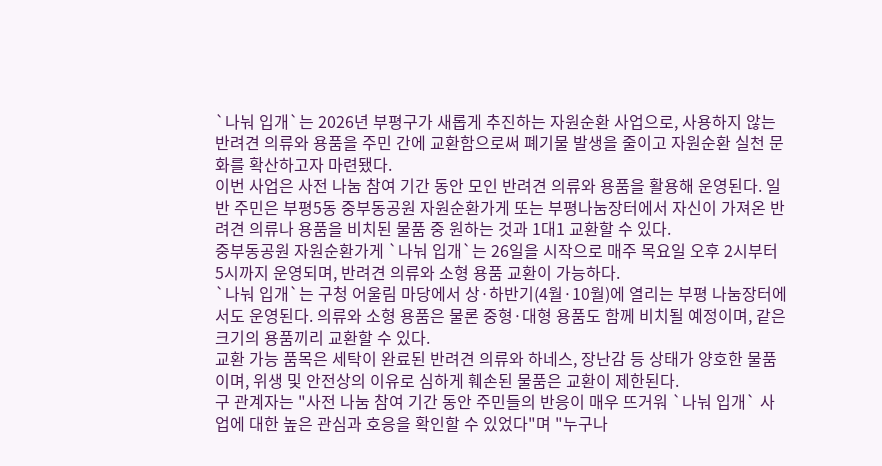`나눠 입개`는 2026년 부평구가 새롭게 추진하는 자원순환 사업으로, 사용하지 않는 반려견 의류와 용품을 주민 간에 교환함으로써 폐기물 발생을 줄이고 자원순환 실천 문화를 확산하고자 마련됐다.
이번 사업은 사전 나눔 참여 기간 동안 모인 반려견 의류와 용품을 활용해 운영된다. 일반 주민은 부평5동 중부동공원 자원순환가게 또는 부평나눔장터에서 자신이 가져온 반려견 의류나 용품을 비치된 물품 중 원하는 것과 1대1 교환할 수 있다.
중부동공원 자원순환가게 `나눠 입개`는 26일을 시작으로 매주 목요일 오후 2시부터 5시까지 운영되며, 반려견 의류와 소형 용품 교환이 가능하다.
`나눠 입개`는 구청 어울림 마당에서 상·하반기(4월·10월)에 열리는 부평 나눔장터에서도 운영된다. 의류와 소형 용품은 물론 중형·대형 용품도 함께 비치될 예정이며, 같은 크기의 용품끼리 교환할 수 있다.
교환 가능 품목은 세탁이 완료된 반려견 의류와 하네스, 장난감 등 상태가 양호한 물품이며, 위생 및 안전상의 이유로 심하게 훼손된 물품은 교환이 제한된다.
구 관계자는 "사전 나눔 참여 기간 동안 주민들의 반응이 매우 뜨거워 `나눠 입개` 사업에 대한 높은 관심과 호응을 확인할 수 있었다"며 "누구나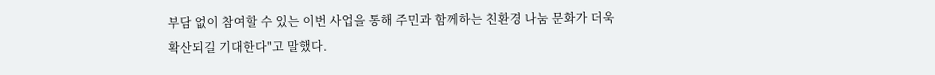부담 없이 참여할 수 있는 이번 사업을 통해 주민과 함께하는 친환경 나눔 문화가 더욱 확산되길 기대한다"고 말했다.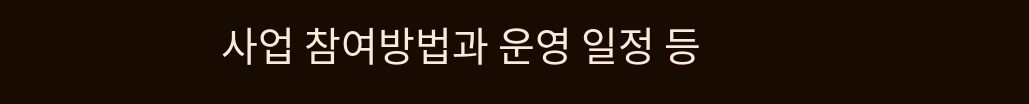사업 참여방법과 운영 일정 등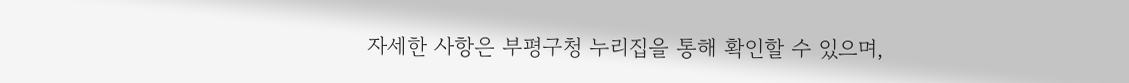자세한 사항은 부평구청 누리집을 통해 확인할 수 있으며,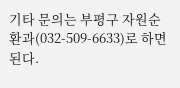기타 문의는 부평구 자원순환과(032-509-6633)로 하면 된다.